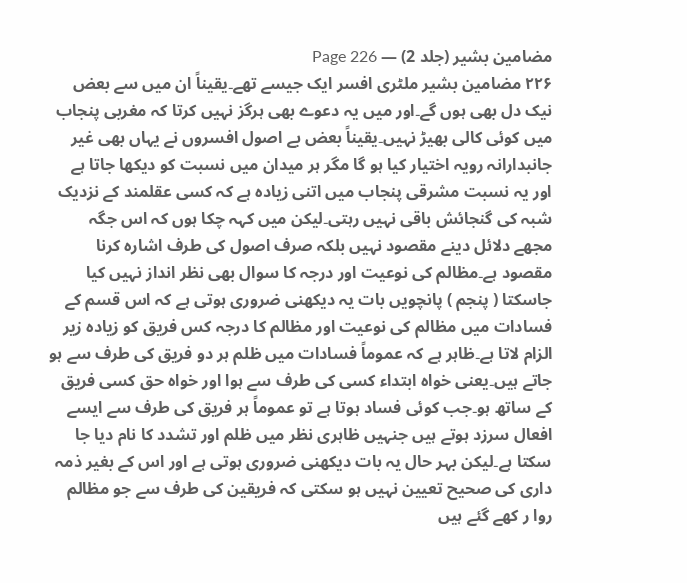مضامین بشیر (جلد 2) — Page 226
۲۲۶ مضامین بشیر ملٹری افسر ایک جیسے تھے۔یقیناً ان میں سے بعض نیک دل بھی ہوں گے۔اور میں یہ دعوے بھی ہرگز نہیں کرتا کہ مغربی پنجاب میں کوئی کالی بھیڑ نہیں۔یقیناً بعض بے اصول افسروں نے یہاں بھی غیر جانبدارانہ رویہ اختیار کیا ہو گا مگر ہر میدان میں نسبت کو دیکھا جاتا ہے اور یہ نسبت مشرقی پنجاب میں اتنی زیادہ ہے کہ کسی عقلمند کے نزدیک شبہ کی گنجائش باقی نہیں رہتی۔لیکن میں کہہ چکا ہوں کہ اس جگہ مجھے دلائل دینے مقصود نہیں بلکہ صرف اصول کی طرف اشارہ کرنا مقصود ہے۔مظالم کی نوعیت اور درجہ کا سوال بھی نظر انداز نہیں کیا جاسکتا ( پنجم ) پانچویں بات یہ دیکھنی ضروری ہوتی ہے کہ اس قسم کے فسادات میں مظالم کی نوعیت اور مظالم کا درجہ کس فریق کو زیادہ زیر الزام لاتا ہے۔ظاہر ہے کہ عموماً فسادات میں ظلم ہر دو فریق کی طرف سے ہو جاتے ہیں۔یعنی خواہ ابتداء کسی کی طرف سے ہوا اور خواہ حق کسی فریق کے ساتھ ہو۔جب کوئی فساد ہوتا ہے تو عموماً ہر فریق کی طرف سے ایسے افعال سرزد ہوتے ہیں جنہیں ظاہری نظر میں ظلم اور تشدد کا نام دیا جا سکتا ہے۔لیکن بہر حال یہ بات دیکھنی ضروری ہوتی ہے اور اس کے بغیر ذمہ داری کی صحیح تعیین نہیں ہو سکتی کہ فریقین کی طرف سے جو مظالم روا ر کھے گئے ہیں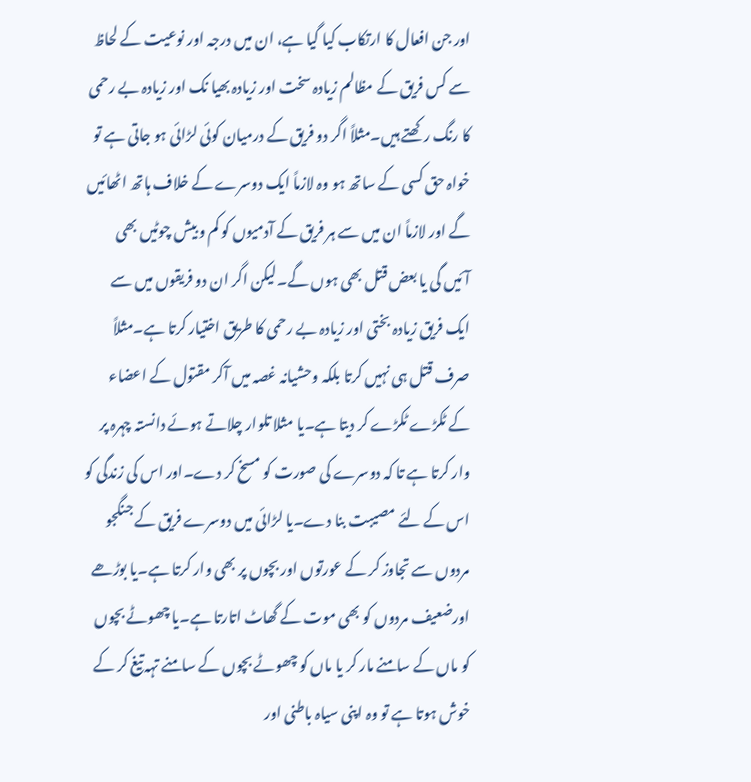اور جن افعال کا ارتکاب کیا گیا ہے، ان میں درجہ اور نوعیت کے لحاظ سے کس فریق کے مظالم زیادہ سخت اور زیادہ بھیا نک اور زیادہ بے رحمی کا رنگ رکھتے ہیں۔مثلاً اگر دو فریق کے درمیان کوئی لڑائی ہو جاتی ہے تو خواہ حق کسی کے ساتھ ہو وہ لازماً ایک دوسرے کے خلاف ہاتھ اٹھائیں گے اور لازماً ان میں سے ہر فریق کے آدمیوں کو کم و بیش چوٹیں بھی آئیں گی یا بعض قتل بھی ہوں گے۔لیکن اگر ان دو فریقوں میں سے ایک فریق زیادہ بختی اور زیادہ بے رحمی کا طریق اختیار کرتا ہے۔مثلاً صرف قتل ہی نہیں کرتا بلکہ وحشیانہ غصہ میں آکر مقتول کے اعضاء کے ٹکڑے ٹکڑے کر دیتا ہے۔یا مثلا تلوار چلاتے ہوئے دانستہ چہرہ پر وار کرتا ہے تا کہ دوسرے کی صورت کو مسخ کر دے۔اور اس کی زندگی کو اس کے لئے مصیبت بنا دے۔یا لڑائی میں دوسرے فریق کے جنگجو مردوں سے تجاوز کر کے عورتوں اور بچوں پر بھی وار کرتا ہے۔یا بوڑھے اورضعیف مردوں کو بھی موت کے گھاٹ اتارتا ہے۔یا چھوٹے بچوں کو ماں کے سامنے مار کر یا ماں کو چھوٹے بچوں کے سامنے تہہ تیغ کر کے خوش ہوتا ہے تو وہ اپنی سیاہ باطنی اور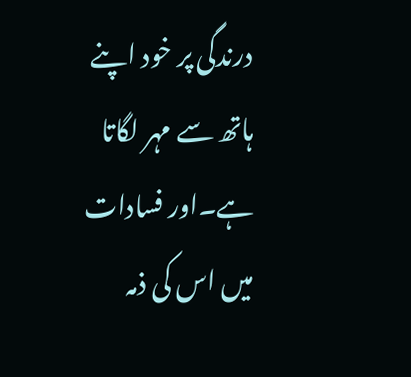درندگی پر خود اپنے ہاتھ سے مہر لگاتا ہے۔اور فسادات میں اس کی ذمہ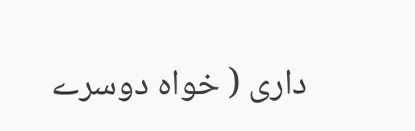داری ( خواہ دوسرے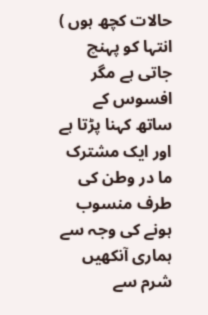حالات کچھ ہوں ) انتہا کو پہنچ جاتی ہے مگر افسوس کے ساتھ کہنا پڑتا ہے اور ایک مشترک ما در وطن کی طرف منسوب ہونے کی وجہ سے ہماری آنکھیں شرم سے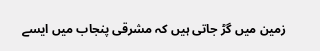زمین میں گڑ جاتی ہیں کہ مشرقی پنجاب میں ایسے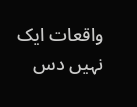واقعات ایک نہیں دس